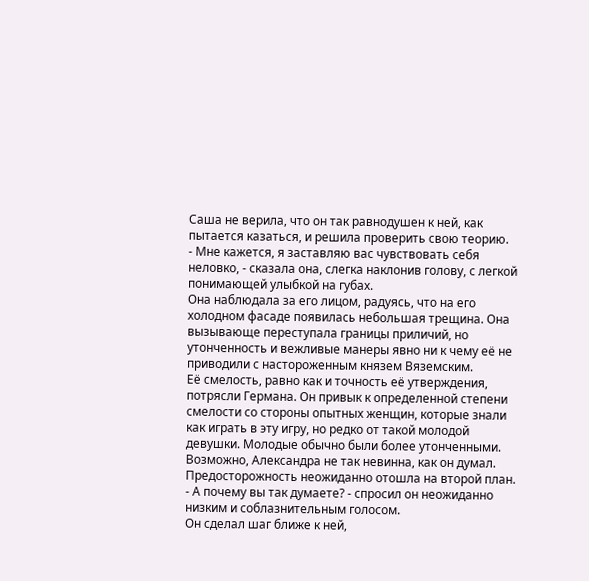Саша не верила, что он так равнодушен к ней, как пытается казаться, и решила проверить свою теорию.
- Мне кажется, я заставляю вас чувствовать себя неловко, - сказала она, слегка наклонив голову, с легкой понимающей улыбкой на губах.
Она наблюдала за его лицом, радуясь, что на его холодном фасаде появилась небольшая трещина. Она вызывающе переступала границы приличий, но утонченность и вежливые манеры явно ни к чему её не приводили с настороженным князем Вяземским.
Её смелость, равно как и точность её утверждения, потрясли Германа. Он привык к определенной степени смелости со стороны опытных женщин, которые знали как играть в эту игру, но редко от такой молодой девушки. Молодые обычно были более утонченными. Возможно, Александра не так невинна, как он думал.
Предосторожность неожиданно отошла на второй план.
- А почему вы так думаете? - спросил он неожиданно низким и соблазнительным голосом.
Он сделал шаг ближе к ней,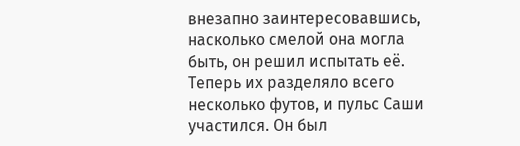внезапно заинтересовавшись, насколько смелой она могла быть, он решил испытать её.
Теперь их разделяло всего несколько футов, и пульс Саши участился. Он был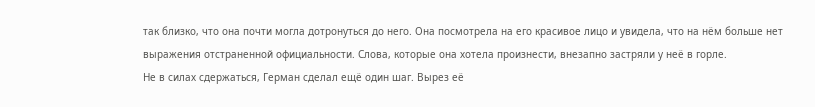так близко, что она почти могла дотронуться до него. Она посмотрела на его красивое лицо и увидела, что на нём больше нет выражения отстраненной официальности. Слова, которые она хотела произнести, внезапно застряли у неё в горле.
Не в силах сдержаться, Герман сделал ещё один шаг. Вырез её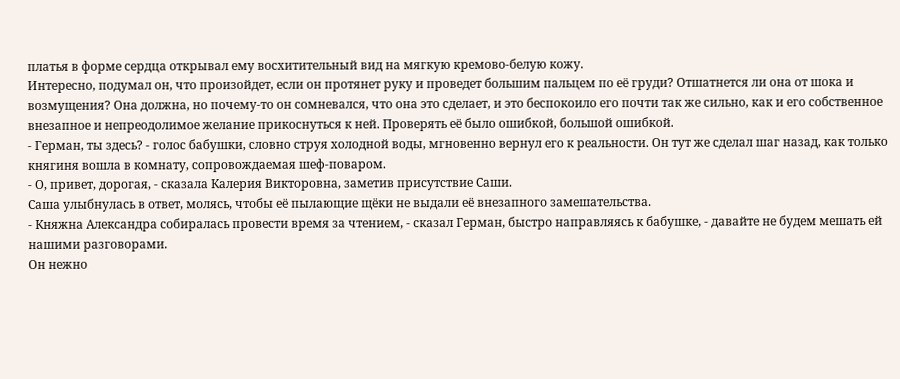платья в форме сердца открывал ему восхитительный вид на мягкую кремово-белую кожу.
Интересно, подумал он, что произойдет, если он протянет руку и проведет большим пальцем по её груди? Отшатнется ли она от шока и возмущения? Она должна, но почему-то он сомневался, что она это сделает, и это беспокоило его почти так же сильно, как и его собственное внезапное и непреодолимое желание прикоснуться к ней. Проверять её было ошибкой, большой ошибкой.
- Герман, ты здесь? - голос бабушки, словно струя холодной воды, мгновенно вернул его к реальности. Он тут же сделал шаг назад, как только княгиня вошла в комнату, сопровождаемая шеф-поваром.
- О, привет, дорогая, - сказала Калерия Викторовна, заметив присутствие Саши.
Саша улыбнулась в ответ, молясь, чтобы её пылающие щёки не выдали её внезапного замешательства.
- Княжна Александра собиралась провести время за чтением, - сказал Герман, быстро направляясь к бабушке, - давайте не будем мешать ей нашими разговорами.
Он нежно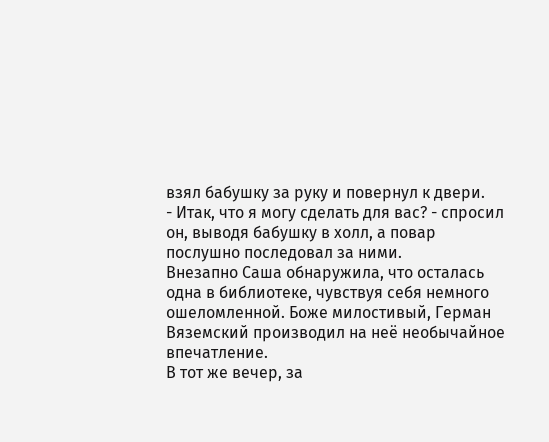взял бабушку за руку и повернул к двери.
- Итак, что я могу сделать для вас? - спросил он, выводя бабушку в холл, а повар послушно последовал за ними.
Внезапно Саша обнаружила, что осталась одна в библиотеке, чувствуя себя немного ошеломленной. Боже милостивый, Герман Вяземский производил на неё необычайное впечатление.
В тот же вечер, за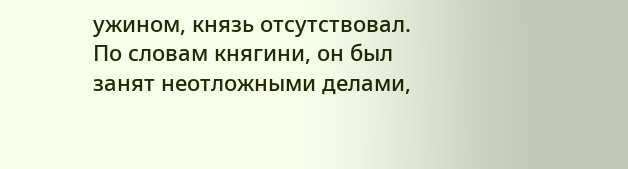ужином, князь отсутствовал. По словам княгини, он был занят неотложными делами,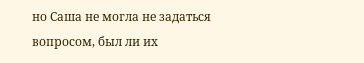но Саша не могла не задаться вопросом, был ли их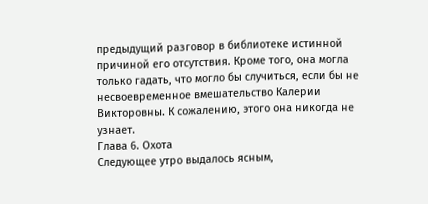предыдущий разговор в библиотеке истинной причиной его отсутствия. Кроме того, она могла только гадать, что могло бы случиться, если бы не несвоевременное вмешательство Калерии Викторовны. К сожалению, этого она никогда не узнает.
Глава 6. Охота
Следующее утро выдалось ясным,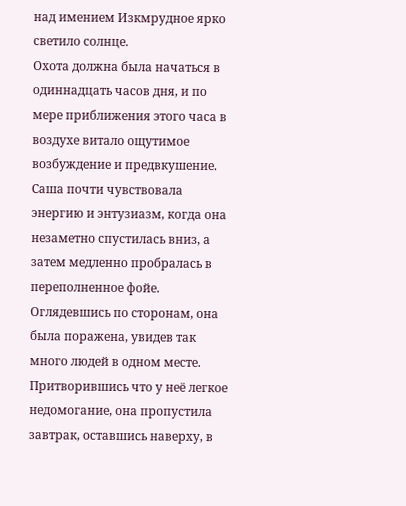над имением Изкмрудное ярко светило солнце.
Охота должна была начаться в одиннадцать часов дня, и по мере приближения этого часа в воздухе витало ощутимое возбуждение и предвкушение. Саша почти чувствовала энергию и энтузиазм, когда она незаметно спустилась вниз, а затем медленно пробралась в переполненное фойе.
Оглядевшись по сторонам, она была поражена, увидев так много людей в одном месте. Притворившись что у неё легкое недомогание, она пропустила завтрак, оставшись наверху, в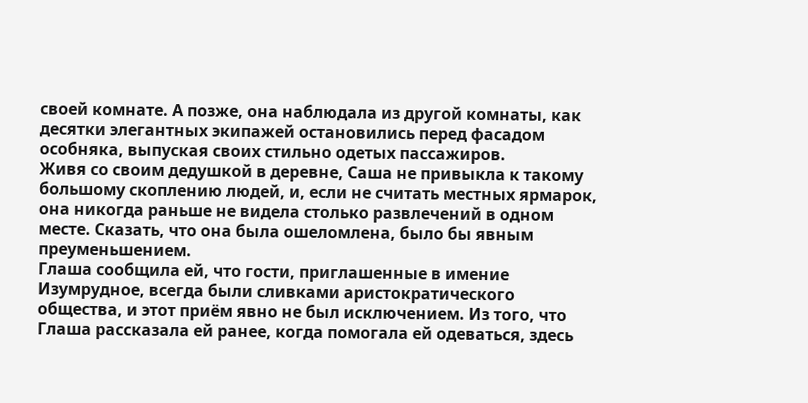своей комнате. А позже, она наблюдала из другой комнаты, как десятки элегантных экипажей остановились перед фасадом особняка, выпуская своих стильно одетых пассажиров.
Живя со своим дедушкой в деревне, Саша не привыкла к такому большому скоплению людей, и, если не считать местных ярмарок, она никогда раньше не видела столько развлечений в одном месте. Сказать, что она была ошеломлена, было бы явным преуменьшением.
Глаша сообщила ей, что гости, приглашенные в имение Изумрудное, всегда были сливками аристократического общества, и этот приём явно не был исключением. Из того, что Глаша рассказала ей ранее, когда помогала ей одеваться, здесь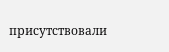присутствовали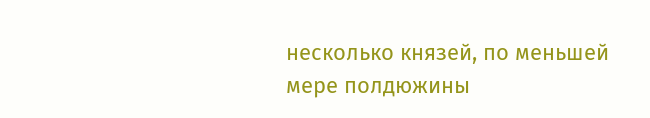несколько князей, по меньшей мере полдюжины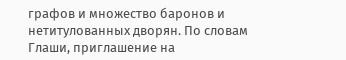графов и множество баронов и нетитулованных дворян. По словам Глаши, приглашение на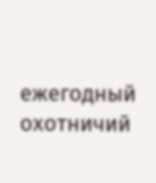ежегодный охотничий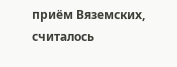приём Вяземских, считалось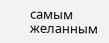самым желанным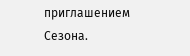приглашением Сезона.